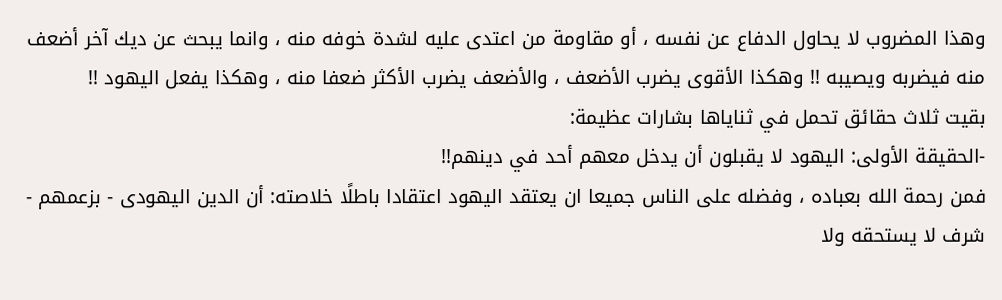وهذا المضروب لا يحاول الدفاع عن نفسه ، أو مقاومة من اعتدى عليه لشدة خوفه منه ، وانما يبحث عن ديك آخر أضعف منه فيضربه ويصيبه !! وهكذا الأقوى يضرب الأضعف ، والأضعف يضرب الأكثر ضعفا منه ، وهكذا يفعل اليهود !!
بقيت ثلاث حقائق تحمل في ثناياها بشارات عظيمة:
-الحقيقة الأولى: اليهود لا يقبلون أن يدخل معهم أحد في دينهم!!
فمن رحمة الله بعباده ، وفضله على الناس جميعا ان يعتقد اليهود اعتقادا باطلًا خلاصته: أن الدين اليهودى - بزعمهم - شرف لا يستحقه ولا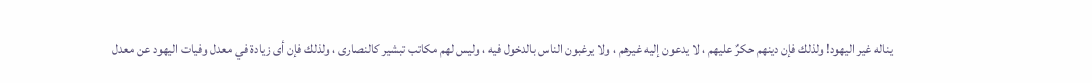يناله غير اليهود! ولذلك فإن دينهم حكرٌ عليهم ، لا يدعون إليه غيرهم ، ولا يرغبون الناس بالدخول فيه ، وليس لهم مكاتب تبشير كالنصارى ، ولذلك فإن أى زيادة في معدل وفيات اليهود عن معدل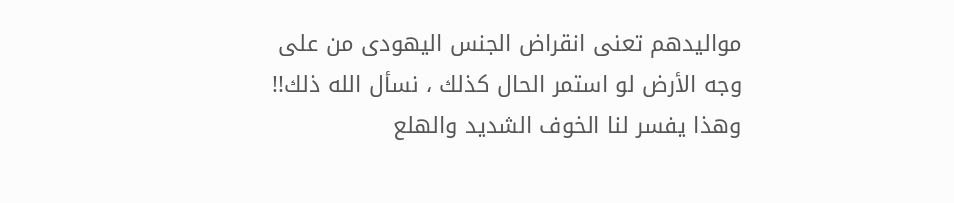مواليدهم تعنى انقراض الجنس اليهودى من على وجه الأرض لو استمر الحال كذلك ، نسأل الله ذلك!!
وهذا يفسر لنا الخوف الشديد والهلع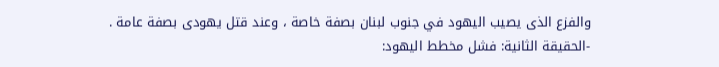والفزع الذى يصيب اليهود في جنوب لبنان بصفة خاصة ، وعند قتل يهودى بصفة عامة .
-الحقيقة الثانية: فشل مخطط اليهود: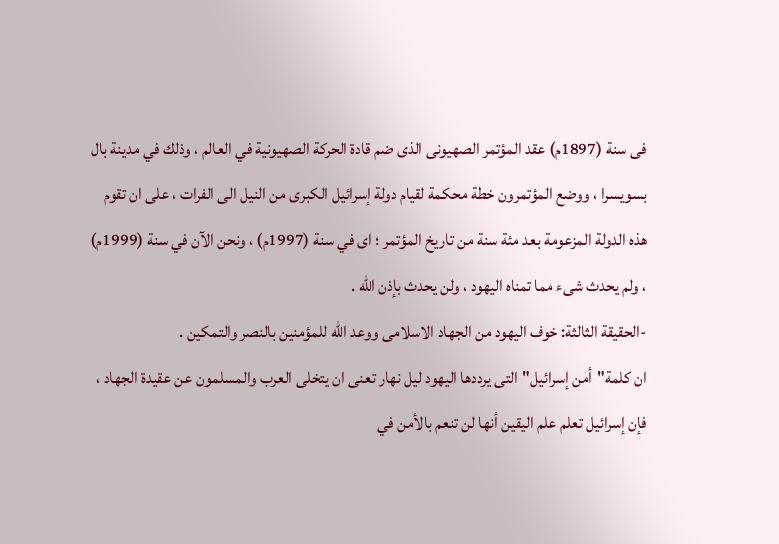فى سنة (1897م) عقد المؤتمر الصهيونى الذى ضم قادة الحركة الصهيونية في العالم ، وذلك في مدينة بال بسويسرا ، ووضع المؤتمرون خطة محكمة لقيام دولة إسرائيل الكبرى من النيل الى الفرات ، على ان تقوم هذه الدولة المزعومة بعد مئة سنة من تاريخ المؤتمر ؛ اى في سنة (1997م) ، ونحن الآن في سنة (1999م) ، ولم يحدث شىء مما تمناه اليهود ، ولن يحدث بإذن الله .
-الحقيقة الثالثة: خوف اليهود من الجهاد الاسلامى ووعد الله للمؤمنين بالنصر والتمكين .
ان كلمة"أمن إسرائيل"التى يرددها اليهود ليل نهار تعنى ان يتخلى العرب والمسلمون عن عقيدة الجهاد ، فإن إسرائيل تعلم علم اليقين أنها لن تنعم بالأمن في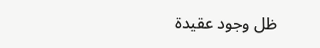ظل وجود عقيدة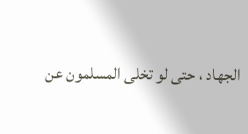الجهاد ، حتى لو تخلى المسلمون عن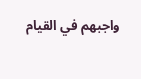واجبهم في القيام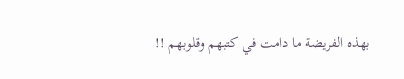بهذه الفريضة ما دامت في كتبهم وقلوبهم !!